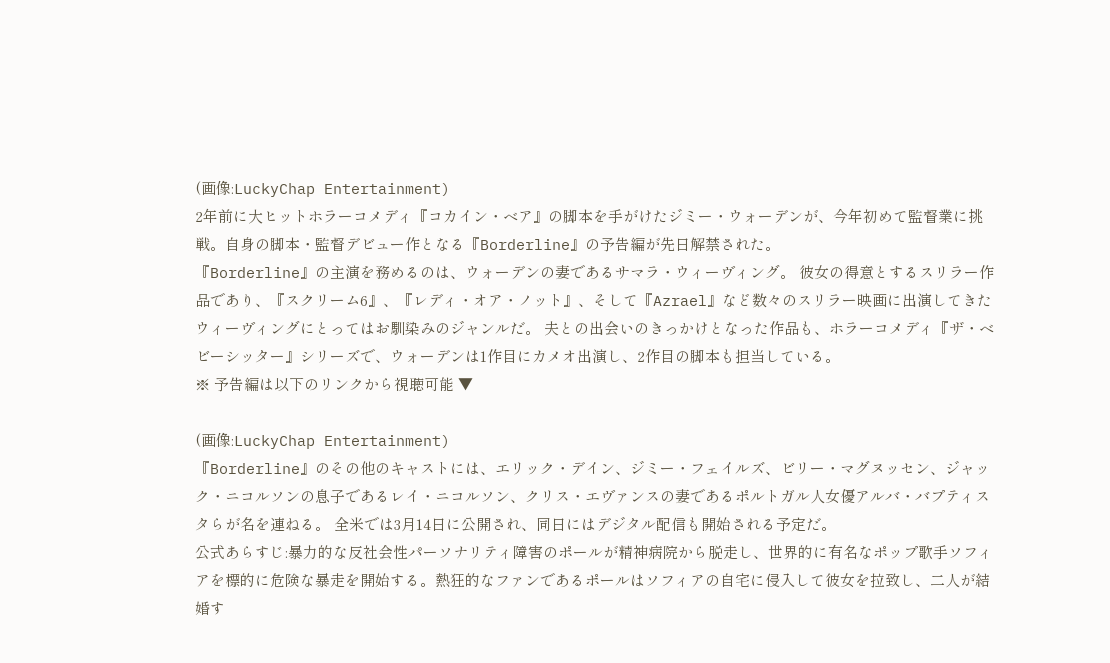(画像:LuckyChap Entertainment)
2年前に大ヒットホラーコメディ『コカイン・ベア』の脚本を手がけたジミー・ウォーデンが、今年初めて監督業に挑戦。自身の脚本・監督デビュー作となる『Borderline』の予告編が先日解禁された。
『Borderline』の主演を務めるのは、ウォーデンの妻であるサマラ・ウィーヴィング。 彼女の得意とするスリラー作品であり、『スクリーム6』、『レディ・オア・ノット』、そして『Azrael』など数々のスリラー映画に出演してきたウィーヴィングにとってはお馴染みのジャンルだ。 夫との出会いのきっかけとなった作品も、ホラーコメディ『ザ・ベビーシッター』シリーズで、ウォーデンは1作目にカメオ出演し、2作目の脚本も担当している。
※ 予告編は以下のリンクから視聴可能 ▼

(画像:LuckyChap Entertainment)
『Borderline』のその他のキャストには、エリック・デイン、ジミー・フェイルズ、ビリー・マグヌッセン、ジャック・ニコルソンの息子であるレイ・ニコルソン、クリス・エヴァンスの妻であるポルトガル人女優アルバ・バプティスタらが名を連ねる。 全米では3月14日に公開され、同日にはデジタル配信も開始される予定だ。
公式あらすじ:暴力的な反社会性パーソナリティ障害のポールが精神病院から脱走し、世界的に有名なポップ歌手ソフィアを標的に危険な暴走を開始する。熱狂的なファンであるポールはソフィアの自宅に侵入して彼女を拉致し、二人が結婚す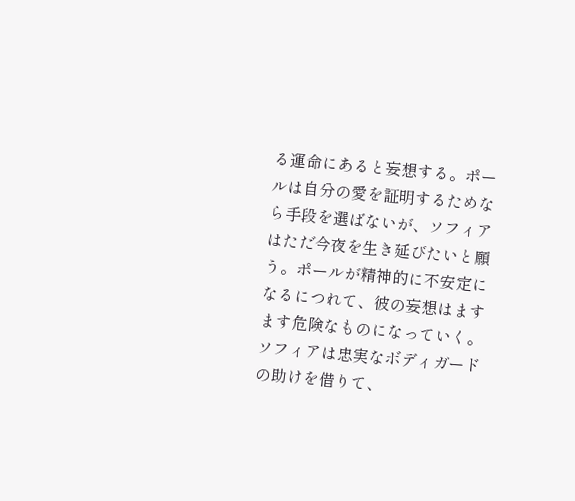る運命にあると妄想する。ポールは自分の愛を証明するためなら手段を選ばないが、ソフィアはただ今夜を生き延びたいと願う。ポールが精神的に不安定になるにつれて、彼の妄想はますます危険なものになっていく。ソフィアは忠実なボディガードの助けを借りて、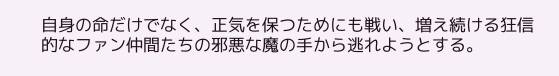自身の命だけでなく、正気を保つためにも戦い、増え続ける狂信的なファン仲間たちの邪悪な魔の手から逃れようとする。